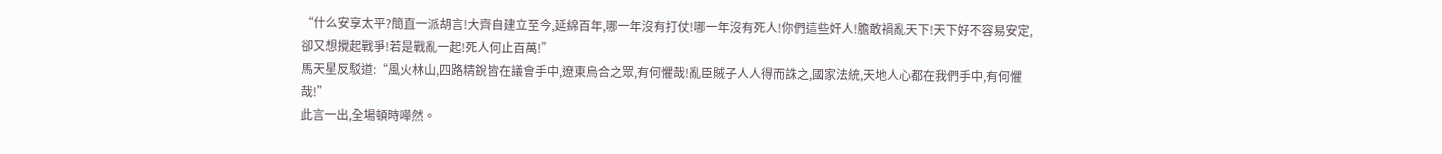“什么安享太平?簡直一派胡言!大齊自建立至今,延綿百年,哪一年沒有打仗!哪一年沒有死人!你們這些奸人!膽敢禍亂天下!天下好不容易安定,卻又想攪起戰爭!若是戰亂一起!死人何止百萬!”
馬天星反駁道:“風火林山,四路精銳皆在議會手中,遼東烏合之眾,有何懼哉!亂臣賊子人人得而誅之,國家法統,天地人心都在我們手中,有何懼哉!”
此言一出,全場頓時嘩然。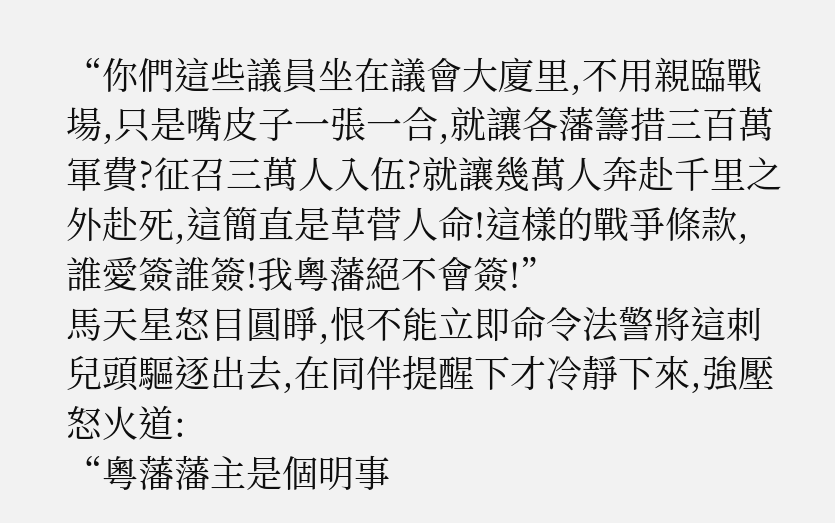“你們這些議員坐在議會大廈里,不用親臨戰場,只是嘴皮子一張一合,就讓各藩籌措三百萬軍費?征召三萬人入伍?就讓幾萬人奔赴千里之外赴死,這簡直是草菅人命!這樣的戰爭條款,誰愛簽誰簽!我粵藩絕不會簽!”
馬天星怒目圓睜,恨不能立即命令法警將這刺兒頭驅逐出去,在同伴提醒下才冷靜下來,強壓怒火道:
“粵藩藩主是個明事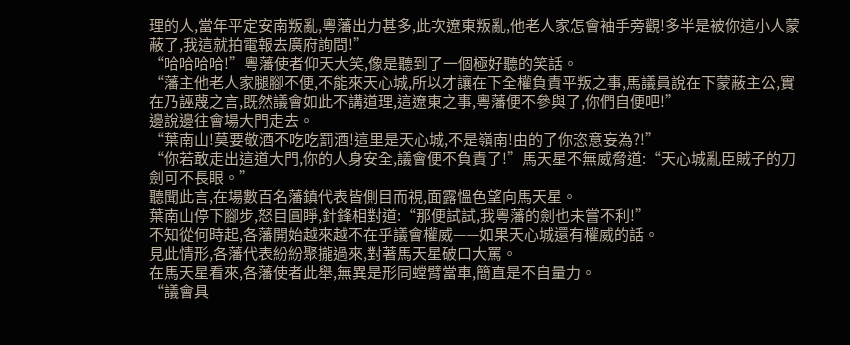理的人,當年平定安南叛亂,粵藩出力甚多,此次遼東叛亂,他老人家怎會袖手旁觀!多半是被你這小人蒙蔽了,我這就拍電報去廣府詢問!”
“哈哈哈哈!”粵藩使者仰天大笑,像是聽到了一個極好聽的笑話。
“藩主他老人家腿腳不便,不能來天心城,所以才讓在下全權負責平叛之事,馬議員說在下蒙蔽主公,實在乃誣蔑之言,既然議會如此不講道理,這遼東之事,粵藩便不參與了,你們自便吧!”
邊說邊往會場大門走去。
“葉南山!莫要敬酒不吃吃罰酒!這里是天心城,不是嶺南!由的了你恣意妄為?!”
“你若敢走出這道大門,你的人身安全,議會便不負責了!”馬天星不無威脅道:“天心城亂臣賊子的刀劍可不長眼。”
聽聞此言,在場數百名藩鎮代表皆側目而視,面露慍色望向馬天星。
葉南山停下腳步,怒目圓睜,針鋒相對道:“那便試試,我粵藩的劍也未嘗不利!”
不知從何時起,各藩開始越來越不在乎議會權威——如果天心城還有權威的話。
見此情形,各藩代表紛紛聚攏過來,對著馬天星破口大罵。
在馬天星看來,各藩使者此舉,無異是形同螳臂當車,簡直是不自量力。
“議會具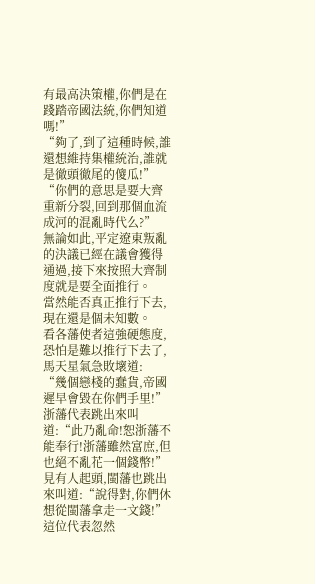有最高決策權,你們是在踐踏帝國法統,你們知道嗎!”
“夠了,到了這種時候,誰還想維持集權統治,誰就是徹頭徹尾的傻瓜!”
“你們的意思是要大齊重新分裂,回到那個血流成河的混亂時代么?”
無論如此,平定遼東叛亂的決議已經在議會獲得通過,接下來按照大齊制度就是要全面推行。
當然能否真正推行下去,現在還是個未知數。
看各藩使者這強硬態度,恐怕是難以推行下去了,馬天星氣急敗壞道:
“幾個戀棧的蠢貨,帝國遲早會毀在你們手里!”
浙藩代表跳出來叫道:“此乃亂命!恕浙藩不能奉行!浙藩雖然富庶,但也絕不亂花一個錢幣!”
見有人起頭,閩藩也跳出來叫道:“說得對,你們休想從閩藩拿走一文錢!”
這位代表忽然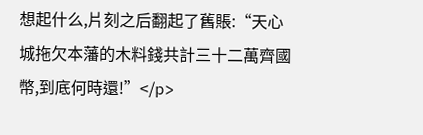想起什么,片刻之后翻起了舊賬:“天心城拖欠本藩的木料錢共計三十二萬齊國幣,到底何時還!”</p>